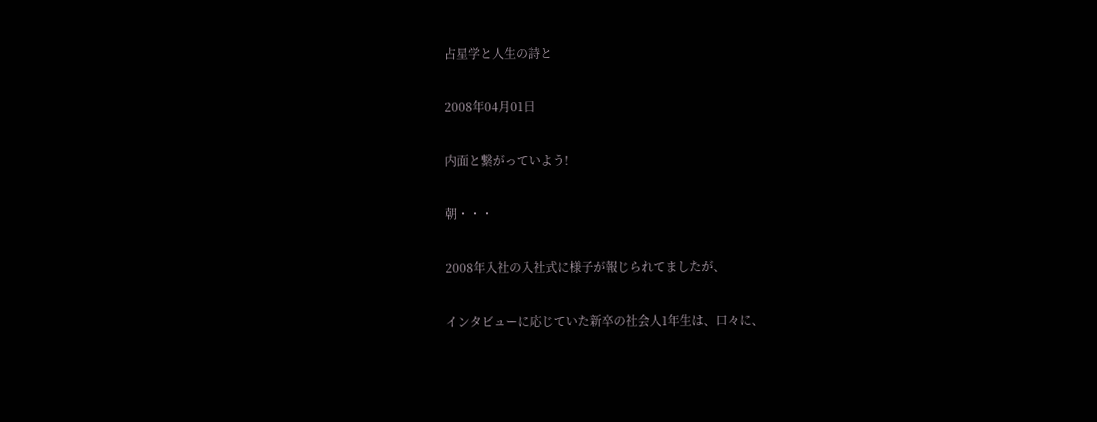占星学と人生の詩と

2008年04月01日

内面と繋がっていよう!

朝・・・

2008年入社の入社式に様子が報じられてましたが、

インタビューに応じていた新卒の社会人1年生は、口々に、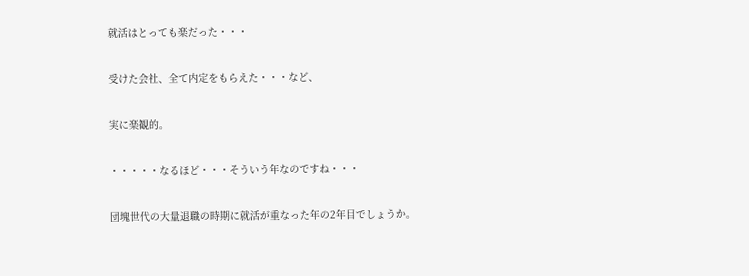就活はとっても楽だった・・・

受けた会社、全て内定をもらえた・・・など、

実に楽観的。

・・・・・なるほど・・・そういう年なのですね・・・

団塊世代の大量退職の時期に就活が重なった年の2年目でしょうか。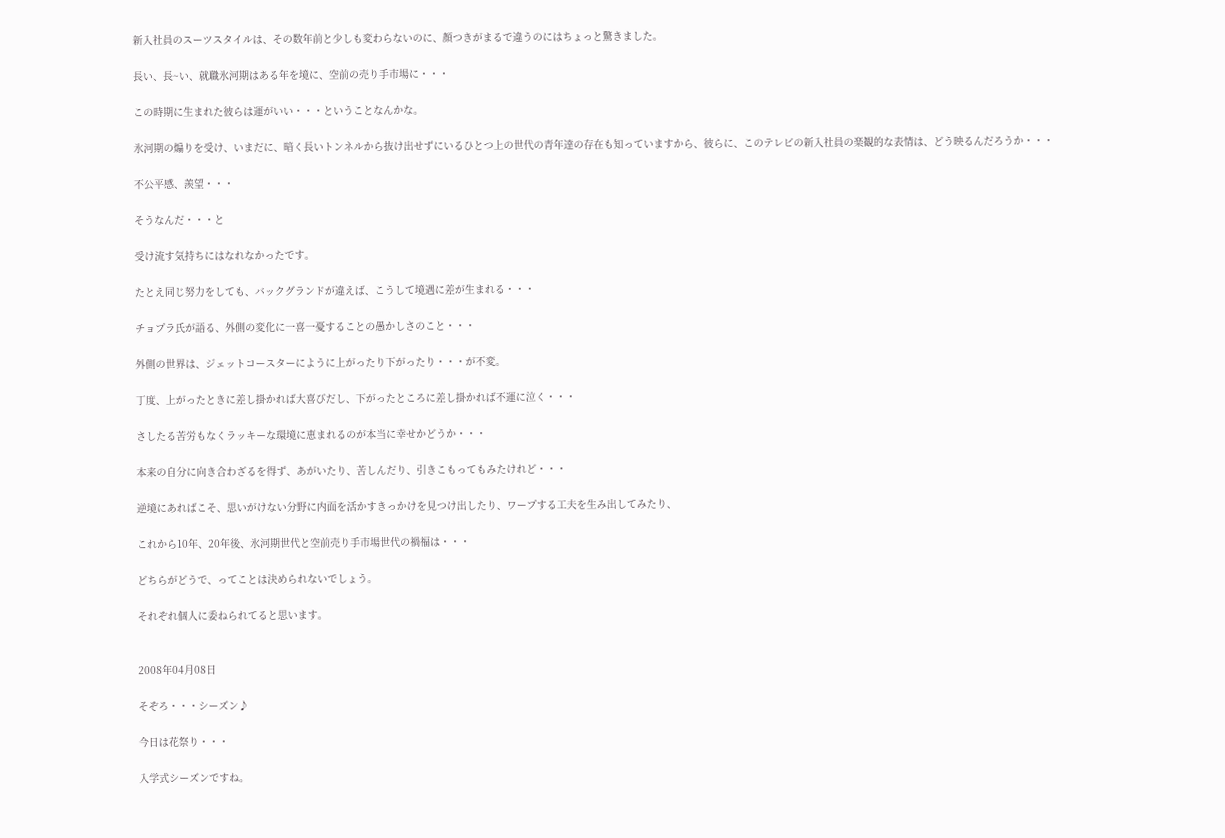新入社員のスーツスタイルは、その数年前と少しも変わらないのに、顔つきがまるで違うのにはちょっと驚きました。

長い、長~い、就職氷河期はある年を境に、空前の売り手市場に・・・

この時期に生まれた彼らは運がいい・・・ということなんかな。

氷河期の煽りを受け、いまだに、暗く長いトンネルから抜け出せずにいるひとつ上の世代の青年達の存在も知っていますから、彼らに、このテレビの新入社員の楽観的な表情は、どう映るんだろうか・・・

不公平感、羨望・・・

そうなんだ・・・と

受け流す気持ちにはなれなかったです。

たとえ同じ努力をしても、バックグランドが違えば、こうして境遇に差が生まれる・・・

チョプラ氏が語る、外側の変化に一喜一憂することの愚かしさのこと・・・

外側の世界は、ジェットコースターにように上がったり下がったり・・・が不変。

丁度、上がったときに差し掛かれば大喜びだし、下がったところに差し掛かれば不運に泣く・・・

さしたる苦労もなくラッキーな環境に恵まれるのが本当に幸せかどうか・・・

本来の自分に向き合わざるを得ず、あがいたり、苦しんだり、引きこもってもみたけれど・・・

逆境にあればこそ、思いがけない分野に内面を活かすきっかけを見つけ出したり、ワープする工夫を生み出してみたり、

これから10年、20年後、氷河期世代と空前売り手市場世代の禍福は・・・

どちらがどうで、ってことは決められないでしょう。

それぞれ個人に委ねられてると思います。


2008年04月08日

そぞろ・・・シーズン♪

今日は花祭り・・・

入学式シーズンですね。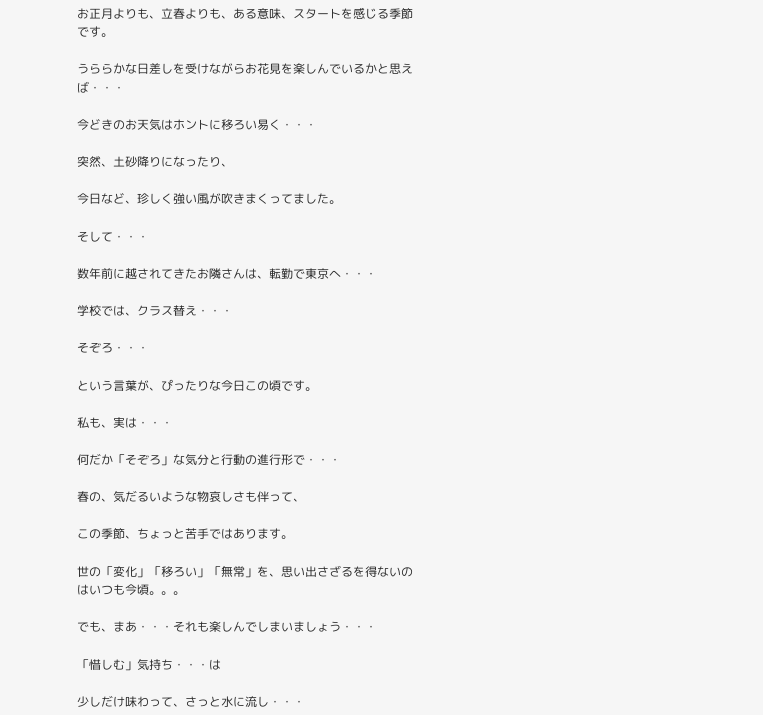お正月よりも、立春よりも、ある意味、スタートを感じる季節です。

うららかな日差しを受けながらお花見を楽しんでいるかと思えば・・・

今どきのお天気はホントに移ろい易く・・・

突然、土砂降りになったり、

今日など、珍しく強い風が吹きまくってました。

そして・・・

数年前に越されてきたお隣さんは、転勤で東京へ・・・

学校では、クラス替え・・・

そぞろ・・・

という言葉が、ぴったりな今日この頃です。

私も、実は・・・

何だか「そぞろ」な気分と行動の進行形で・・・

春の、気だるいような物哀しさも伴って、

この季節、ちょっと苦手ではあります。

世の「変化」「移ろい」「無常」を、思い出さざるを得ないのはいつも今頃。。。

でも、まあ・・・それも楽しんでしまいましょう・・・

「惜しむ」気持ち・・・は

少しだけ味わって、さっと水に流し・・・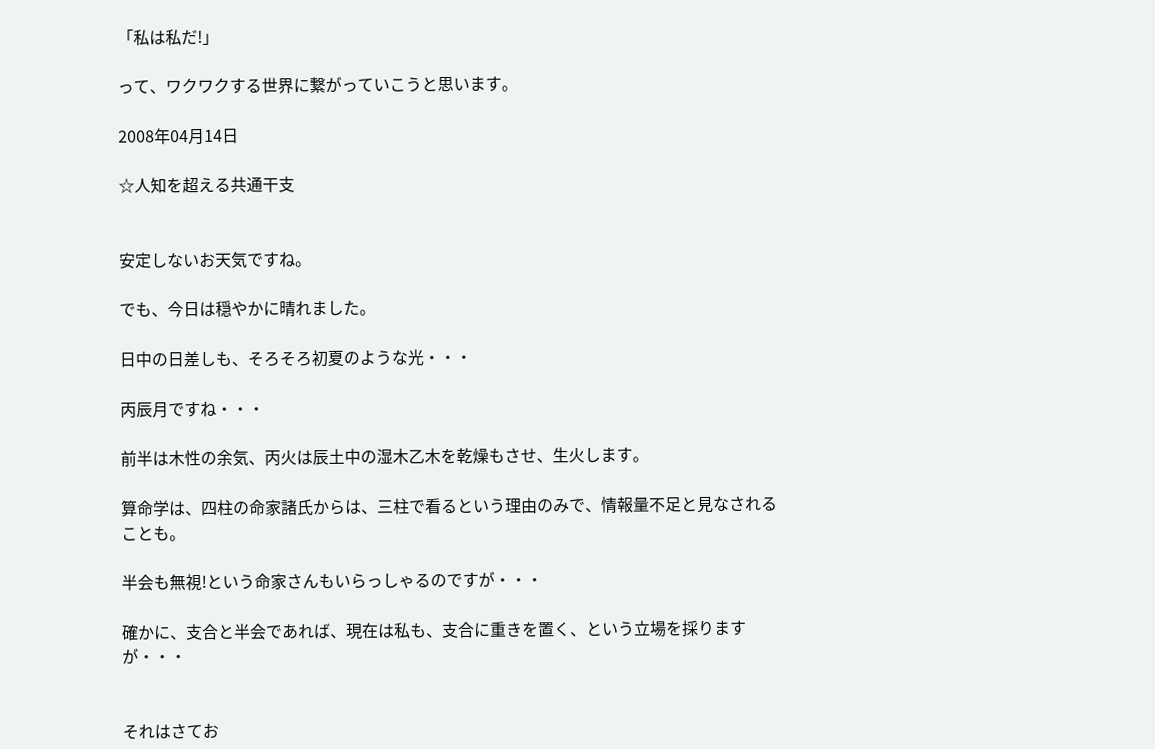「私は私だ!」

って、ワクワクする世界に繋がっていこうと思います。

2008年04月14日

☆人知を超える共通干支


安定しないお天気ですね。

でも、今日は穏やかに晴れました。

日中の日差しも、そろそろ初夏のような光・・・

丙辰月ですね・・・

前半は木性の余気、丙火は辰土中の湿木乙木を乾燥もさせ、生火します。

算命学は、四柱の命家諸氏からは、三柱で看るという理由のみで、情報量不足と見なされることも。

半会も無視!という命家さんもいらっしゃるのですが・・・

確かに、支合と半会であれば、現在は私も、支合に重きを置く、という立場を採りますが・・・


それはさてお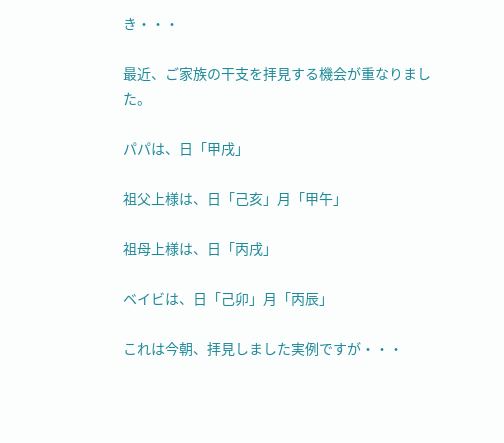き・・・

最近、ご家族の干支を拝見する機会が重なりました。

パパは、日「甲戌」

祖父上様は、日「己亥」月「甲午」

祖母上様は、日「丙戌」

ベイビは、日「己卯」月「丙辰」

これは今朝、拝見しました実例ですが・・・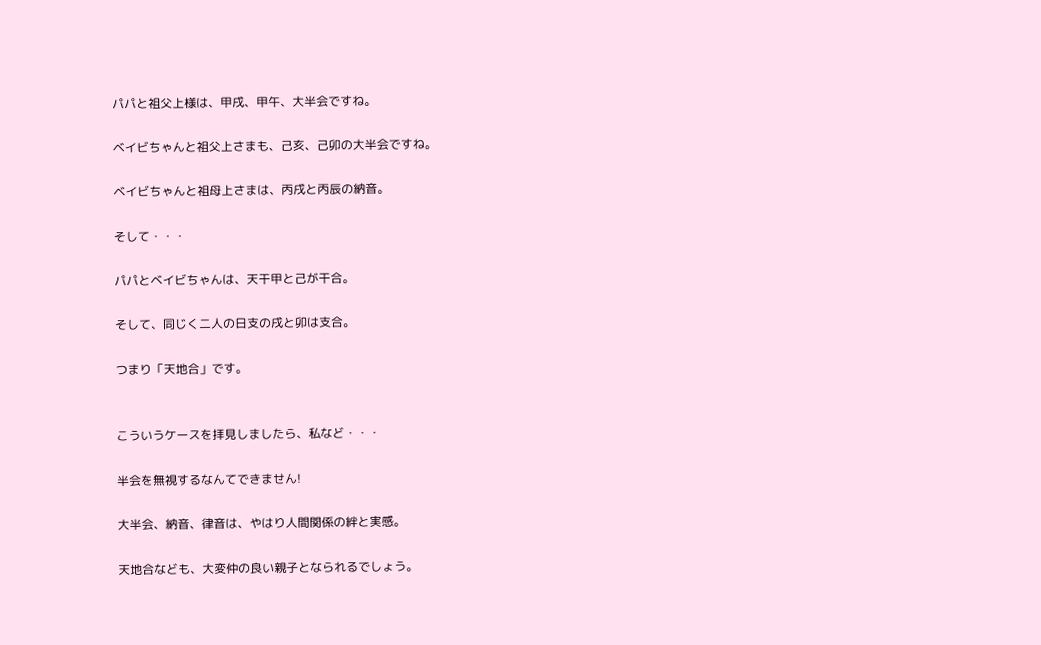パパと祖父上様は、甲戌、甲午、大半会ですね。

ベイビちゃんと祖父上さまも、己亥、己卯の大半会ですね。

ベイビちゃんと祖母上さまは、丙戌と丙辰の納音。

そして・・・

パパとベイビちゃんは、天干甲と己が干合。

そして、同じく二人の日支の戌と卯は支合。

つまり「天地合」です。


こういうケースを拝見しましたら、私など・・・

半会を無視するなんてできません!

大半会、納音、律音は、やはり人間関係の絆と実感。

天地合なども、大変仲の良い親子となられるでしょう。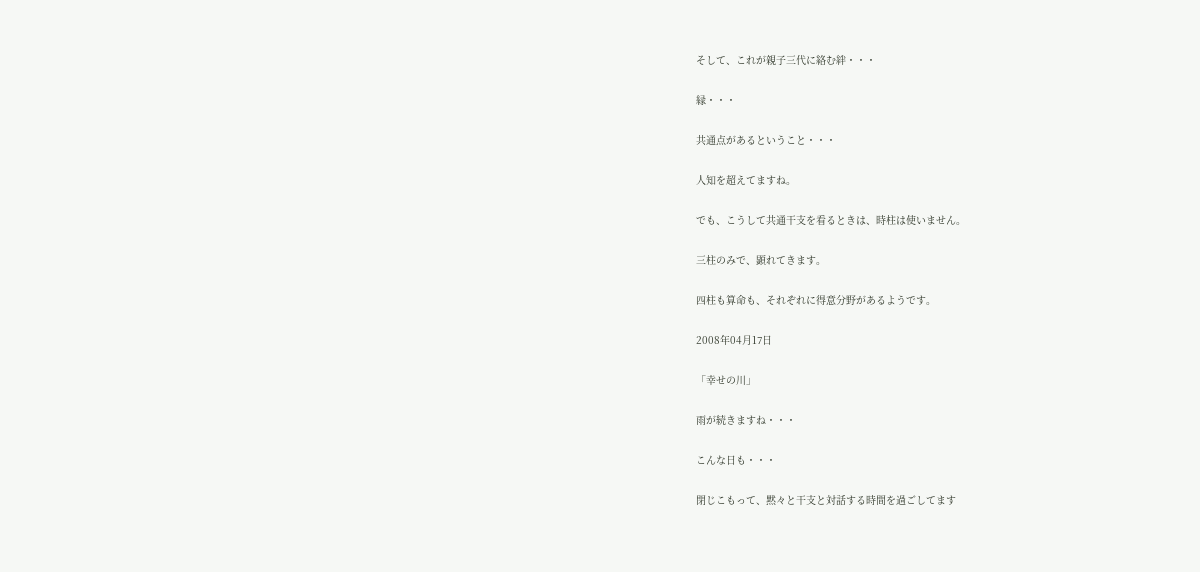そして、これが親子三代に絡む絆・・・

縁・・・

共通点があるということ・・・

人知を超えてますね。

でも、こうして共通干支を看るときは、時柱は使いません。

三柱のみで、顕れてきます。

四柱も算命も、それぞれに得意分野があるようです。

2008年04月17日

「幸せの川」

雨が続きますね・・・

こんな日も・・・

閉じこもって、黙々と干支と対話する時間を過ごしてます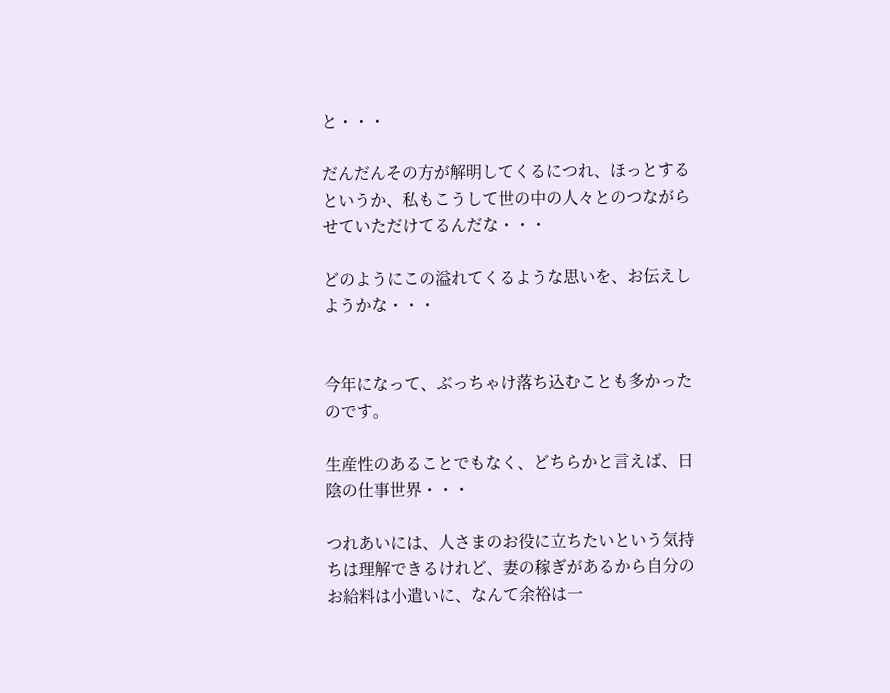と・・・

だんだんその方が解明してくるにつれ、ほっとするというか、私もこうして世の中の人々とのつながらせていただけてるんだな・・・

どのようにこの溢れてくるような思いを、お伝えしようかな・・・


今年になって、ぶっちゃけ落ち込むことも多かったのです。

生産性のあることでもなく、どちらかと言えば、日陰の仕事世界・・・

つれあいには、人さまのお役に立ちたいという気持ちは理解できるけれど、妻の稼ぎがあるから自分のお給料は小遣いに、なんて余裕は一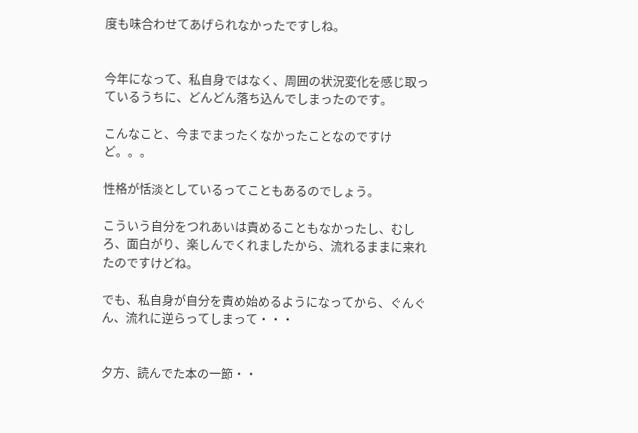度も味合わせてあげられなかったですしね。


今年になって、私自身ではなく、周囲の状況変化を感じ取っているうちに、どんどん落ち込んでしまったのです。

こんなこと、今までまったくなかったことなのですけど。。。

性格が恬淡としているってこともあるのでしょう。

こういう自分をつれあいは責めることもなかったし、むしろ、面白がり、楽しんでくれましたから、流れるままに来れたのですけどね。

でも、私自身が自分を責め始めるようになってから、ぐんぐん、流れに逆らってしまって・・・


夕方、読んでた本の一節・・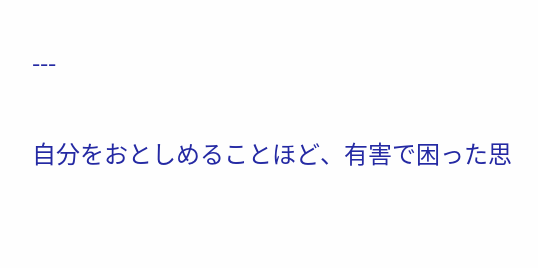---

自分をおとしめることほど、有害で困った思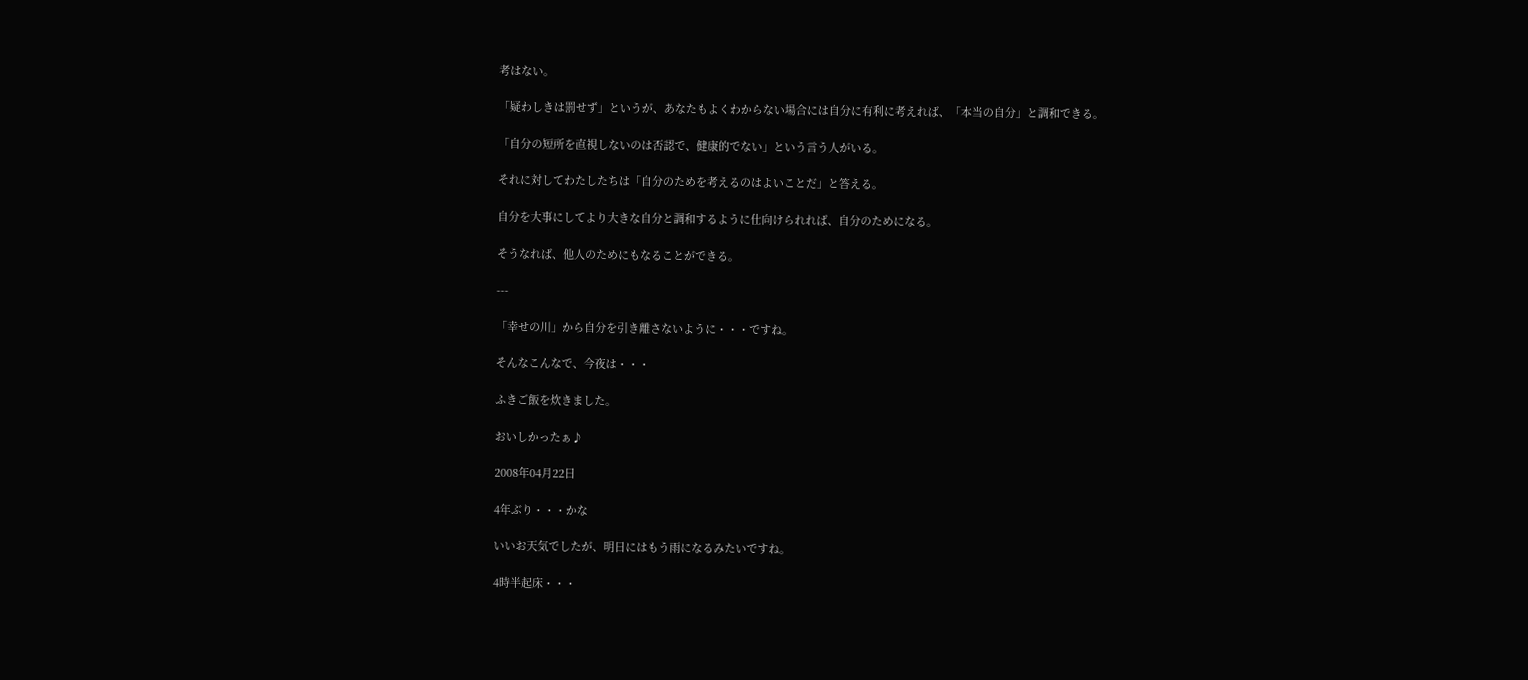考はない。

「疑わしきは罰せず」というが、あなたもよくわからない場合には自分に有利に考えれば、「本当の自分」と調和できる。

「自分の短所を直視しないのは否認で、健康的でない」という言う人がいる。

それに対してわたしたちは「自分のためを考えるのはよいことだ」と答える。

自分を大事にしてより大きな自分と調和するように仕向けられれば、自分のためになる。

そうなれば、他人のためにもなることができる。

---

「幸せの川」から自分を引き離さないように・・・ですね。

そんなこんなで、今夜は・・・

ふきご飯を炊きました。

おいしかったぁ♪

2008年04月22日

4年ぶり・・・かな

いいお天気でしたが、明日にはもう雨になるみたいですね。

4時半起床・・・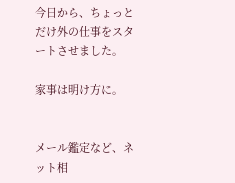今日から、ちょっとだけ外の仕事をスタートさせました。

家事は明け方に。


メール鑑定など、ネット相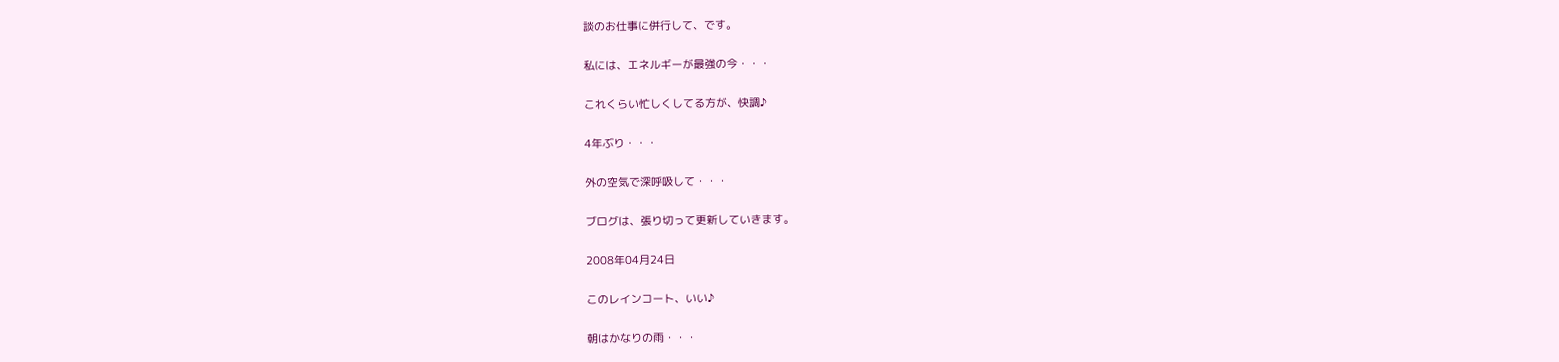談のお仕事に併行して、です。

私には、エネルギーが最強の今・・・

これくらい忙しくしてる方が、快調♪

4年ぶり・・・

外の空気で深呼吸して・・・

ブログは、張り切って更新していきます。

2008年04月24日

このレインコート、いい♪

朝はかなりの雨・・・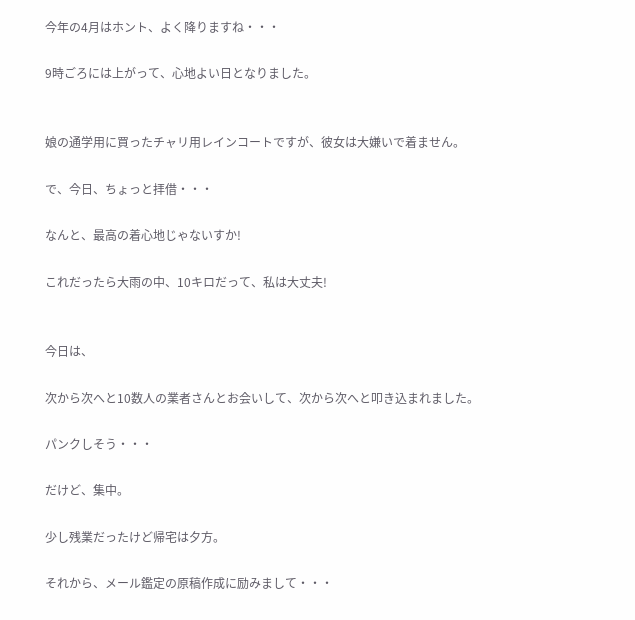今年の4月はホント、よく降りますね・・・

9時ごろには上がって、心地よい日となりました。


娘の通学用に買ったチャリ用レインコートですが、彼女は大嫌いで着ません。

で、今日、ちょっと拝借・・・

なんと、最高の着心地じゃないすか!

これだったら大雨の中、10キロだって、私は大丈夫!


今日は、

次から次へと10数人の業者さんとお会いして、次から次へと叩き込まれました。

パンクしそう・・・

だけど、集中。

少し残業だったけど帰宅は夕方。

それから、メール鑑定の原稿作成に励みまして・・・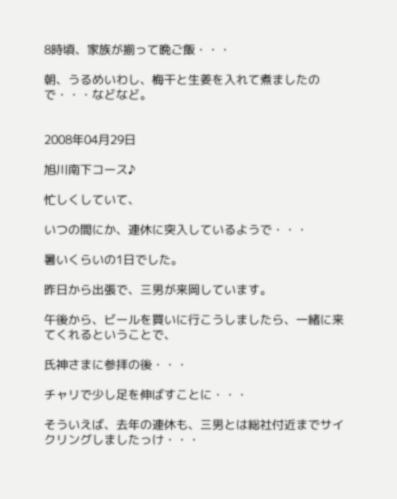8時頃、家族が揃って晩ご飯・・・

朝、うるめいわし、梅干と生姜を入れて煮ましたので・・・などなど。


2008年04月29日

旭川南下コース♪

忙しくしていて、

いつの間にか、連休に突入しているようで・・・

暑いくらいの1日でした。

昨日から出張で、三男が来岡しています。

午後から、ビールを買いに行こうしましたら、一緒に来てくれるということで、

氏神さまに参拝の後・・・

チャリで少し足を伸ばすことに・・・

そういえば、去年の連休も、三男とは総社付近までサイクリングしましたっけ・・・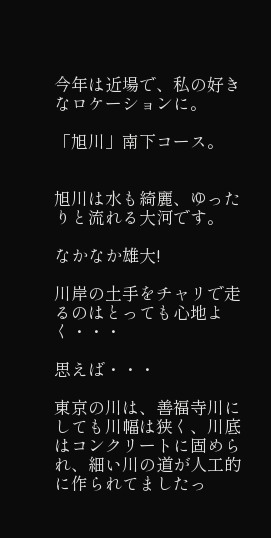今年は近場で、私の好きなロケーションに。

「旭川」南下コース。


旭川は水も綺麗、ゆったりと流れる大河です。

なかなか雄大!

川岸の土手をチャリで走るのはとっても心地よく・・・

思えば・・・

東京の川は、善福寺川にしても川幅は狭く、川底はコンクリートに固められ、細い川の道が人工的に作られてましたっ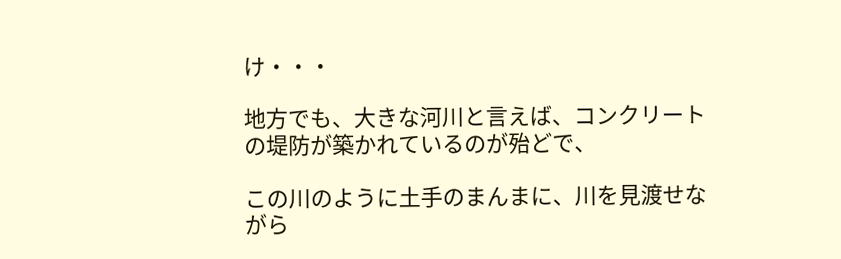け・・・

地方でも、大きな河川と言えば、コンクリートの堤防が築かれているのが殆どで、

この川のように土手のまんまに、川を見渡せながら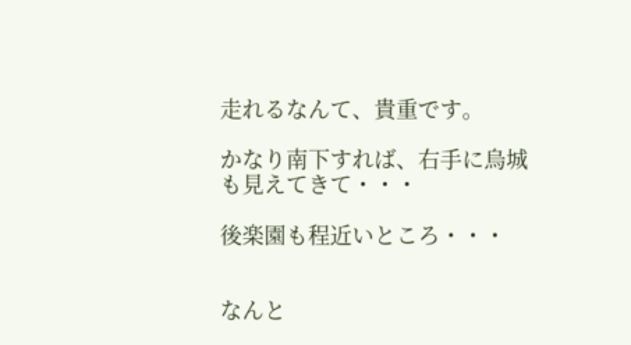走れるなんて、貴重です。

かなり南下すれば、右手に烏城も見えてきて・・・

後楽園も程近いところ・・・


なんと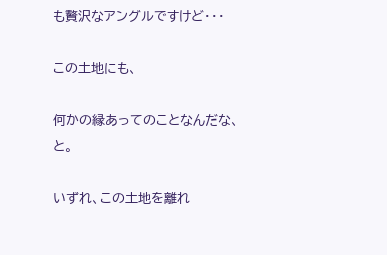も贅沢なアングルですけど・・・

この土地にも、

何かの縁あってのことなんだな、と。

いずれ、この土地を離れ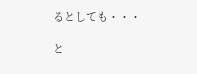るとしても・・・

と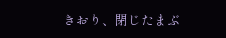きおり、閉じたまぶ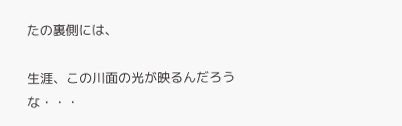たの裏側には、

生涯、この川面の光が映るんだろうな・・・